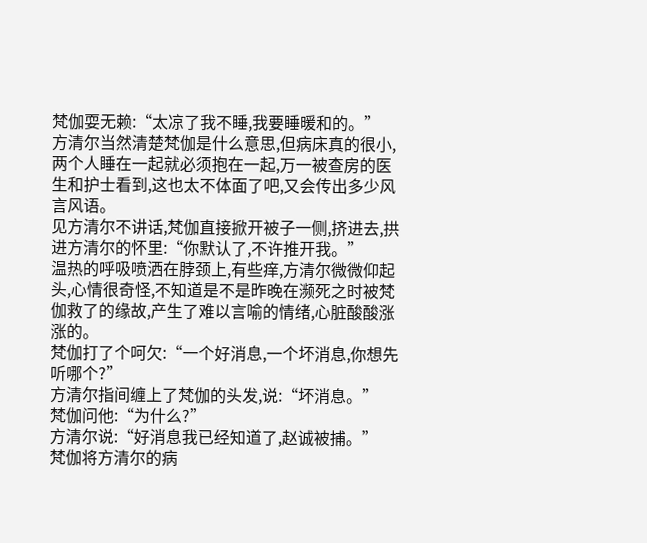梵伽耍无赖:“太凉了我不睡,我要睡暖和的。”
方清尔当然清楚梵伽是什么意思,但病床真的很小,两个人睡在一起就必须抱在一起,万一被查房的医生和护士看到,这也太不体面了吧,又会传出多少风言风语。
见方清尔不讲话,梵伽直接掀开被子一侧,挤进去,拱进方清尔的怀里:“你默认了,不许推开我。”
温热的呼吸喷洒在脖颈上,有些痒,方清尔微微仰起头,心情很奇怪,不知道是不是昨晚在濒死之时被梵伽救了的缘故,产生了难以言喻的情绪,心脏酸酸涨涨的。
梵伽打了个呵欠:“一个好消息,一个坏消息,你想先听哪个?”
方清尔指间缠上了梵伽的头发,说:“坏消息。”
梵伽问他:“为什么?”
方清尔说:“好消息我已经知道了,赵诚被捕。”
梵伽将方清尔的病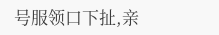号服领口下扯,亲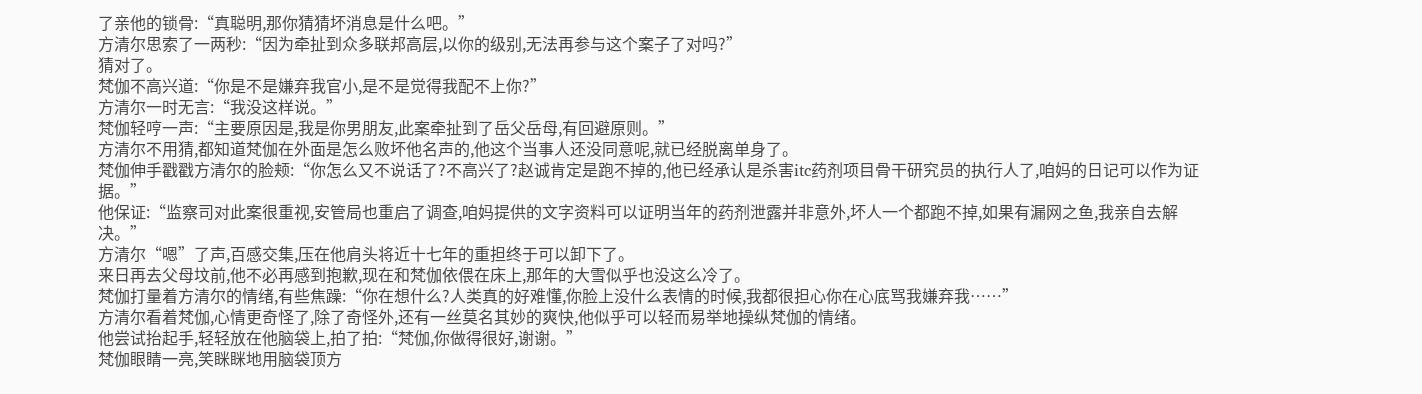了亲他的锁骨:“真聪明,那你猜猜坏消息是什么吧。”
方清尔思索了一两秒:“因为牵扯到众多联邦高层,以你的级别,无法再参与这个案子了对吗?”
猜对了。
梵伽不高兴道:“你是不是嫌弃我官小,是不是觉得我配不上你?”
方清尔一时无言:“我没这样说。”
梵伽轻哼一声:“主要原因是,我是你男朋友,此案牵扯到了岳父岳母,有回避原则。”
方清尔不用猜,都知道梵伽在外面是怎么败坏他名声的,他这个当事人还没同意呢,就已经脱离单身了。
梵伽伸手戳戳方清尔的脸颊:“你怎么又不说话了?不高兴了?赵诚肯定是跑不掉的,他已经承认是杀害itc药剂项目骨干研究员的执行人了,咱妈的日记可以作为证据。”
他保证:“监察司对此案很重视,安管局也重启了调查,咱妈提供的文字资料可以证明当年的药剂泄露并非意外,坏人一个都跑不掉,如果有漏网之鱼,我亲自去解决。”
方清尔“嗯”了声,百感交集,压在他肩头将近十七年的重担终于可以卸下了。
来日再去父母坟前,他不必再感到抱歉,现在和梵伽依偎在床上,那年的大雪似乎也没这么冷了。
梵伽打量着方清尔的情绪,有些焦躁:“你在想什么?人类真的好难懂,你脸上没什么表情的时候,我都很担心你在心底骂我嫌弃我……”
方清尔看着梵伽,心情更奇怪了,除了奇怪外,还有一丝莫名其妙的爽快,他似乎可以轻而易举地操纵梵伽的情绪。
他尝试抬起手,轻轻放在他脑袋上,拍了拍:“梵伽,你做得很好,谢谢。”
梵伽眼睛一亮,笑眯眯地用脑袋顶方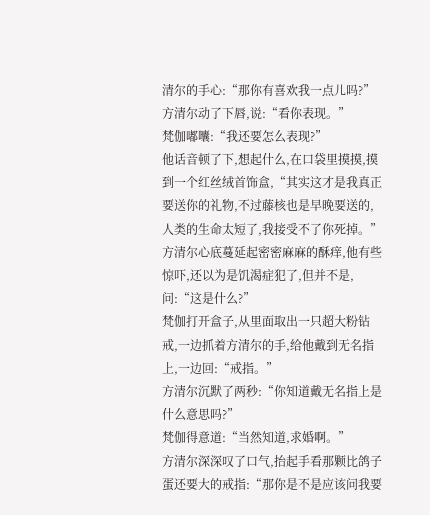清尔的手心:“那你有喜欢我一点儿吗?”
方清尔动了下唇,说:“看你表现。”
梵伽嘟囔:“我还要怎么表现?”
他话音顿了下,想起什么,在口袋里摸摸,摸到一个红丝绒首饰盒,“其实这才是我真正要送你的礼物,不过藤核也是早晚要送的,人类的生命太短了,我接受不了你死掉。”
方清尔心底蔓延起密密麻麻的酥痒,他有些惊吓,还以为是饥渴症犯了,但并不是,问:“这是什么?”
梵伽打开盒子,从里面取出一只超大粉钻戒,一边抓着方清尔的手,给他戴到无名指上,一边回:“戒指。”
方清尔沉默了两秒:“你知道戴无名指上是什么意思吗?”
梵伽得意道:“当然知道,求婚啊。”
方清尔深深叹了口气,抬起手看那颗比鸽子蛋还要大的戒指:“那你是不是应该问我要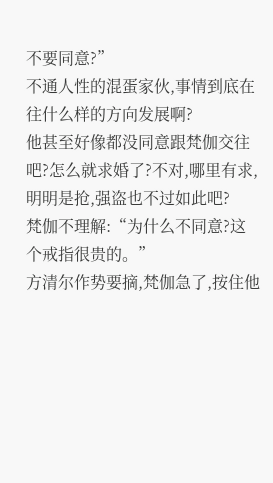不要同意?”
不通人性的混蛋家伙,事情到底在往什么样的方向发展啊?
他甚至好像都没同意跟梵伽交往吧?怎么就求婚了?不对,哪里有求,明明是抢,强盗也不过如此吧?
梵伽不理解:“为什么不同意?这个戒指很贵的。”
方清尔作势要摘,梵伽急了,按住他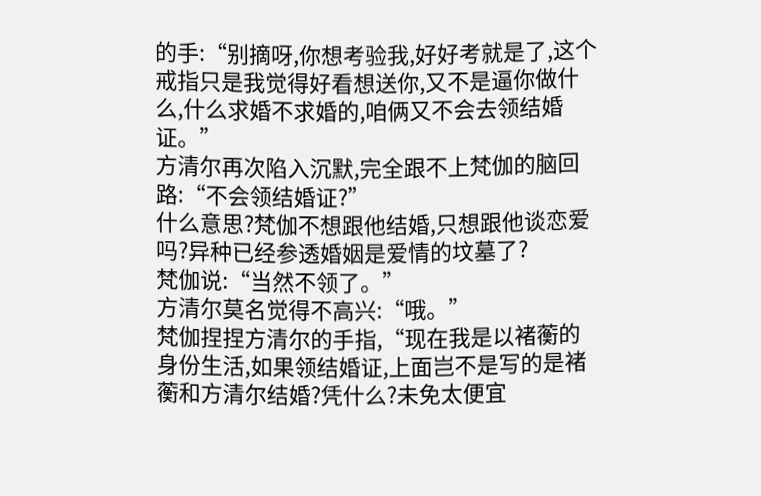的手:“别摘呀,你想考验我,好好考就是了,这个戒指只是我觉得好看想送你,又不是逼你做什么,什么求婚不求婚的,咱俩又不会去领结婚证。”
方清尔再次陷入沉默,完全跟不上梵伽的脑回路:“不会领结婚证?”
什么意思?梵伽不想跟他结婚,只想跟他谈恋爱吗?异种已经参透婚姻是爱情的坟墓了?
梵伽说:“当然不领了。”
方清尔莫名觉得不高兴:“哦。”
梵伽捏捏方清尔的手指,“现在我是以褚蘅的身份生活,如果领结婚证,上面岂不是写的是褚蘅和方清尔结婚?凭什么?未免太便宜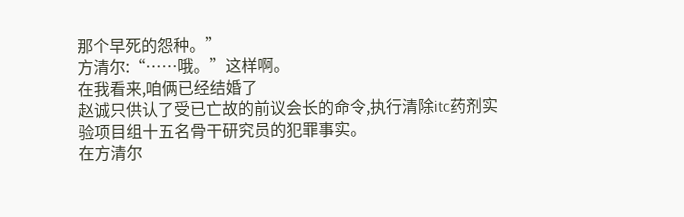那个早死的怨种。”
方清尔:“……哦。”这样啊。
在我看来,咱俩已经结婚了
赵诚只供认了受已亡故的前议会长的命令,执行清除itc药剂实验项目组十五名骨干研究员的犯罪事实。
在方清尔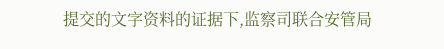提交的文字资料的证据下,监察司联合安管局